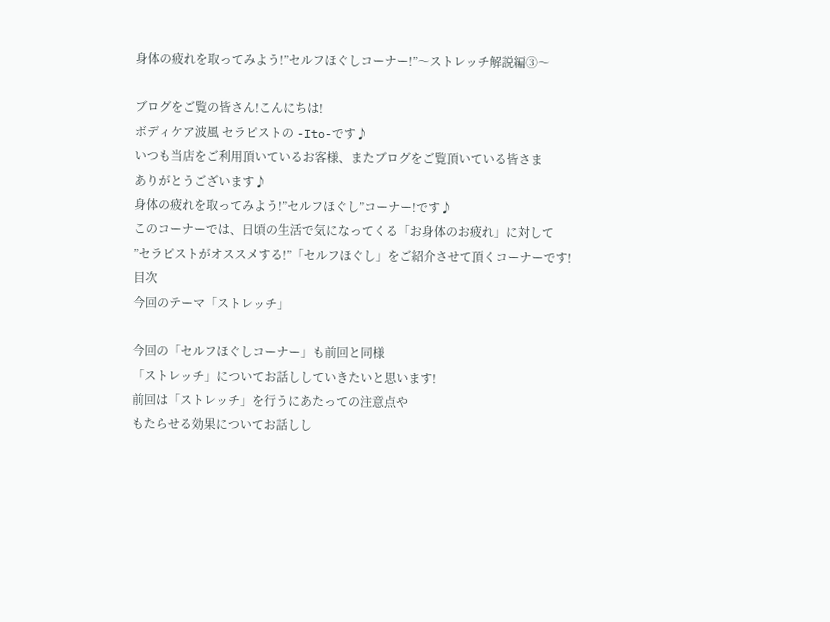身体の疲れを取ってみよう!”セルフほぐしコーナー!”〜ストレッチ解説編③〜

ブログをご覧の皆さん!こんにちは!
ボディケア波風 セラピストの -Ito-です♪
いつも当店をご利用頂いているお客様、またブログをご覧頂いている皆さま
ありがとうございます♪
身体の疲れを取ってみよう!”セルフほぐし”コーナー!です♪
このコーナーでは、日頃の生活で気になってくる「お身体のお疲れ」に対して
”セラピストがオススメする!”「セルフほぐし」をご紹介させて頂くコーナーです!
目次
今回のテーマ「ストレッチ」

今回の「セルフほぐしコーナー」も前回と同様
「ストレッチ」についてお話ししていきたいと思います!
前回は「ストレッチ」を行うにあたっての注意点や
もたらせる効果についてお話しし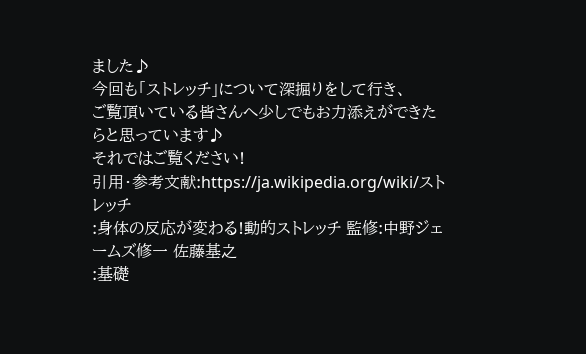ました♪
今回も「ストレッチ」について深掘りをして行き、
ご覧頂いている皆さんへ少しでもお力添えができたらと思っています♪
それではご覧ください!
引用・参考文献:https://ja.wikipedia.org/wiki/ストレッチ
:身体の反応が変わる!動的ストレッチ 監修:中野ジェームズ修一 佐藤基之
:基礎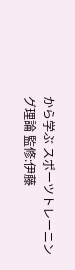から学ぶ スポーツトレーニング理論 監修:伊藤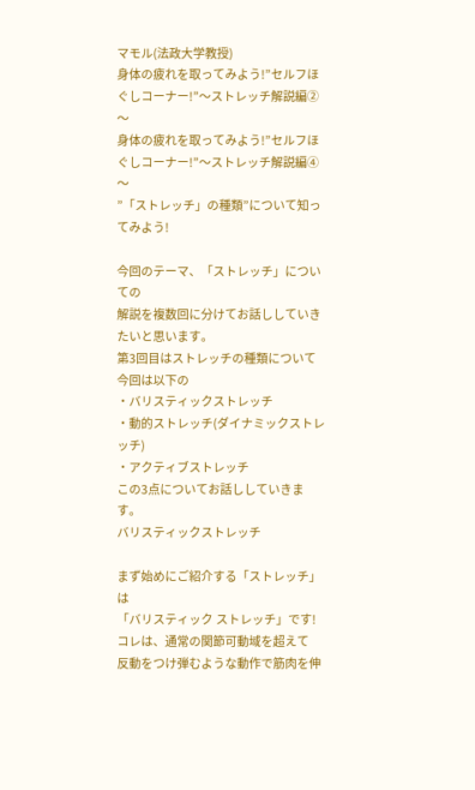マモル(法政大学教授)
身体の疲れを取ってみよう!”セルフほぐしコーナー!”〜ストレッチ解説編②〜
身体の疲れを取ってみよう!”セルフほぐしコーナー!”〜ストレッチ解説編④〜
”「ストレッチ」の種類”について知ってみよう!

今回のテーマ、「ストレッチ」についての
解説を複数回に分けてお話ししていきたいと思います。
第3回目はストレッチの種類について
今回は以下の
・バリスティックストレッチ
・動的ストレッチ(ダイナミックストレッチ)
・アクティブストレッチ
この3点についてお話ししていきます。
バリスティックストレッチ

まず始めにご紹介する「ストレッチ」は
「バリスティック ストレッチ」です!
コレは、通常の関節可動域を超えて
反動をつけ弾むような動作で筋肉を伸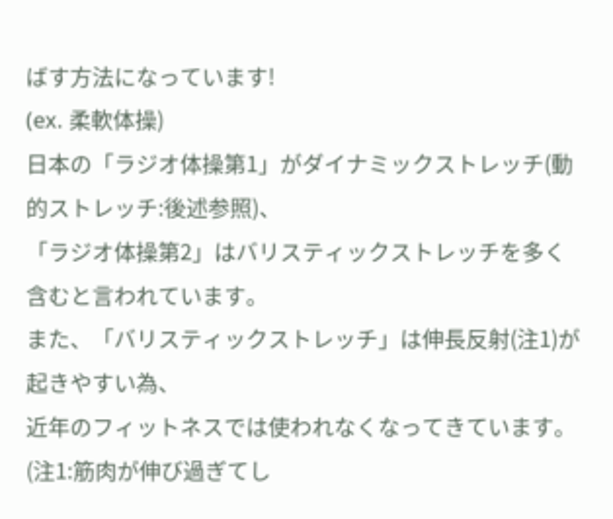ばす方法になっています!
(ex. 柔軟体操)
日本の「ラジオ体操第1」がダイナミックストレッチ(動的ストレッチ:後述参照)、
「ラジオ体操第2」はバリスティックストレッチを多く含むと言われています。
また、「バリスティックストレッチ」は伸長反射(注1)が起きやすい為、
近年のフィットネスでは使われなくなってきています。
(注1:筋肉が伸び過ぎてし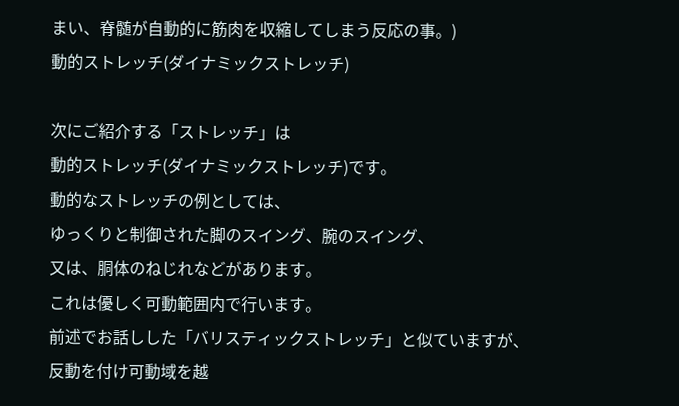まい、脊髄が自動的に筋肉を収縮してしまう反応の事。)
動的ストレッチ(ダイナミックストレッチ)

次にご紹介する「ストレッチ」は
動的ストレッチ(ダイナミックストレッチ)です。
動的なストレッチの例としては、
ゆっくりと制御された脚のスイング、腕のスイング、
又は、胴体のねじれなどがあります。
これは優しく可動範囲内で行います。
前述でお話しした「バリスティックストレッチ」と似ていますが、
反動を付け可動域を越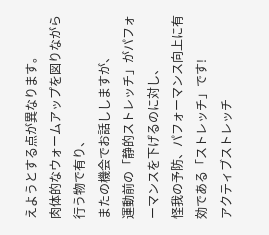えようとする点が異なります。
肉体的なウォームアップを図りながら行う物で有り、
またの機会でお話ししますが、
運動前の「静的ストレッチ」がパフォーマンスを下げるのに対し、
怪我の予防、パフォーマンス向上に有効である「ストレッチ」です!
アクティブストレッチ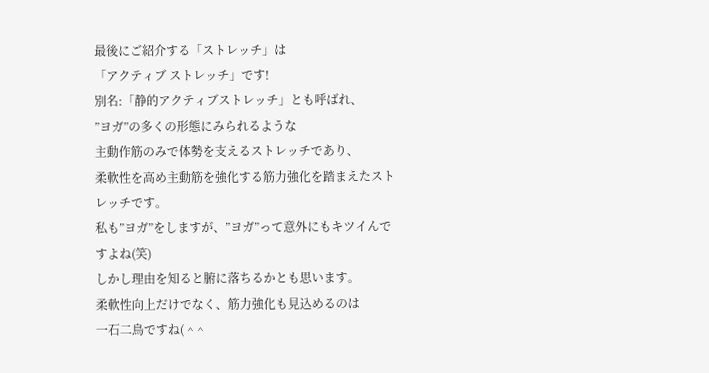最後にご紹介する「ストレッチ」は
「アクティブ ストレッチ」です!
別名:「静的アクティブストレッチ」とも呼ばれ、
”ヨガ”の多くの形態にみられるような
主動作筋のみで体勢を支えるストレッチであり、
柔軟性を高め主動筋を強化する筋力強化を踏まえたストレッチです。
私も”ヨガ”をしますが、”ヨガ”って意外にもキツイんですよね(笑)
しかし理由を知ると腑に落ちるかとも思います。
柔軟性向上だけでなく、筋力強化も見込めるのは
一石二鳥ですね( ^ ^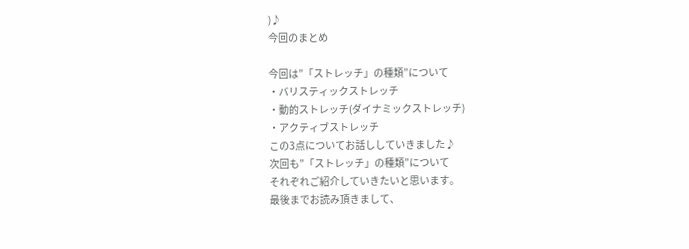)♪
今回のまとめ

今回は”「ストレッチ」の種類”について
・バリスティックストレッチ
・動的ストレッチ(ダイナミックストレッチ)
・アクティブストレッチ
この3点についてお話ししていきました♪
次回も”「ストレッチ」の種類”について
それぞれご紹介していきたいと思います。
最後までお読み頂きまして、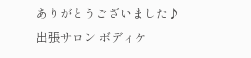ありがとうございました♪
出張サロン ボディケ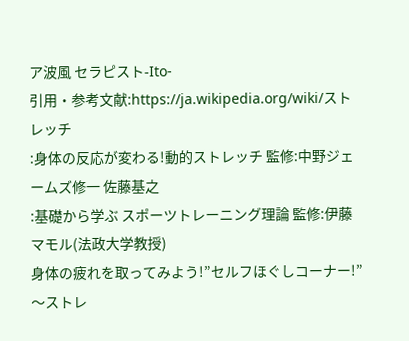ア波風 セラピスト-Ito-
引用・参考文献:https://ja.wikipedia.org/wiki/ストレッチ
:身体の反応が変わる!動的ストレッチ 監修:中野ジェームズ修一 佐藤基之
:基礎から学ぶ スポーツトレーニング理論 監修:伊藤マモル(法政大学教授)
身体の疲れを取ってみよう!”セルフほぐしコーナー!”〜ストレ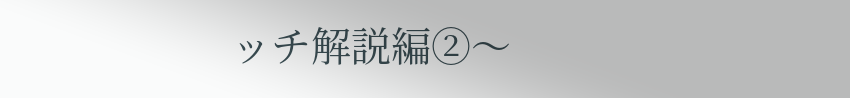ッチ解説編②〜